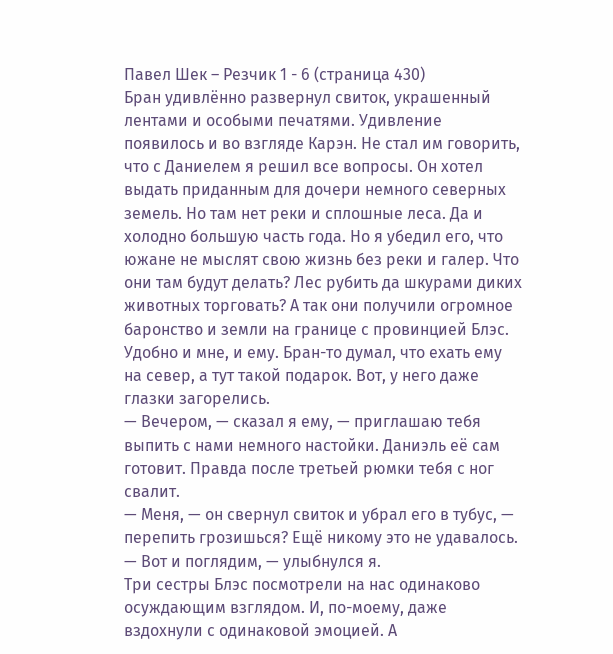Павел Шек – Резчик 1 - 6 (страница 430)
Бран удивлённо развернул свиток, украшенный лентами и особыми печатями. Удивление появилось и во взгляде Карэн. Не стал им говорить, что с Даниелем я решил все вопросы. Он хотел выдать приданным для дочери немного северных земель. Но там нет реки и сплошные леса. Да и холодно большую часть года. Но я убедил его, что южане не мыслят свою жизнь без реки и галер. Что они там будут делать? Лес рубить да шкурами диких животных торговать? А так они получили огромное баронство и земли на границе с провинцией Блэс. Удобно и мне, и ему. Бран-то думал, что ехать ему на север, а тут такой подарок. Вот, у него даже глазки загорелись.
— Вечером, — сказал я ему, — приглашаю тебя выпить с нами немного настойки. Даниэль её сам готовит. Правда после третьей рюмки тебя с ног свалит.
— Меня, — он свернул свиток и убрал его в тубус, — перепить грозишься? Ещё никому это не удавалось.
— Вот и поглядим, — улыбнулся я.
Три сестры Блэс посмотрели на нас одинаково осуждающим взглядом. И, по-моему, даже вздохнули с одинаковой эмоцией. А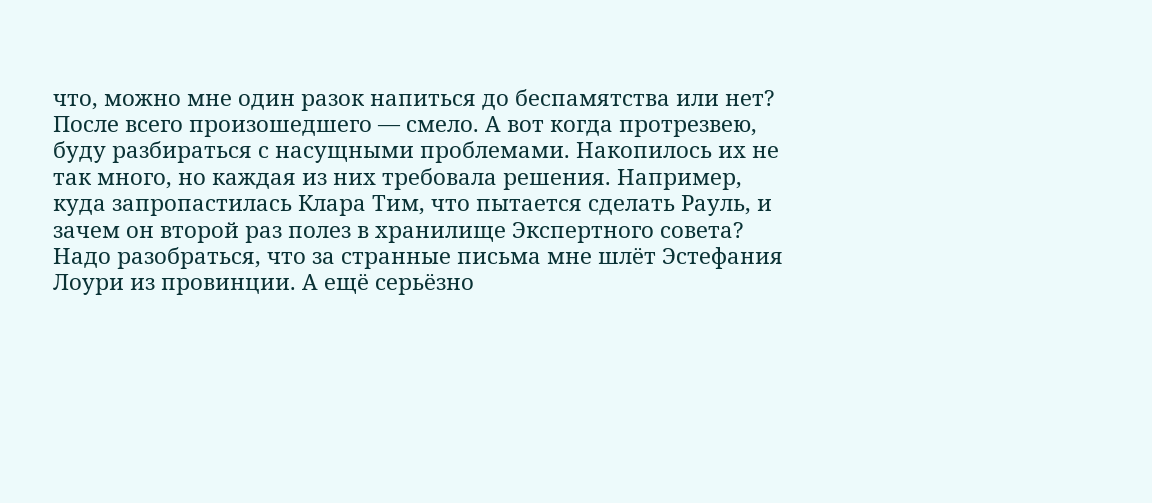что, можно мне один разок напиться до беспамятства или нет? После всего произошедшего — смело. А вот когда протрезвею, буду разбираться с насущными проблемами. Накопилось их не так много, но каждая из них требовала решения. Например, куда запропастилась Клара Тим, что пытается сделать Рауль, и зачем он второй раз полез в хранилище Экспертного совета? Надо разобраться, что за странные письма мне шлёт Эстефания Лоури из провинции. А ещё серьёзно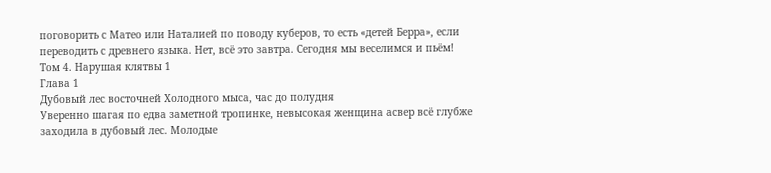поговорить с Матео или Наталией по поводу куберов, то есть «детей Берра», если переводить с древнего языка. Нет, всё это завтра. Сегодня мы веселимся и пьём!
Том 4. Нарушая клятвы 1
Глава 1
Дубовый лес восточней Холодного мыса, час до полудня
Уверенно шагая по едва заметной тропинке, невысокая женщина асвер всё глубже заходила в дубовый лес. Молодые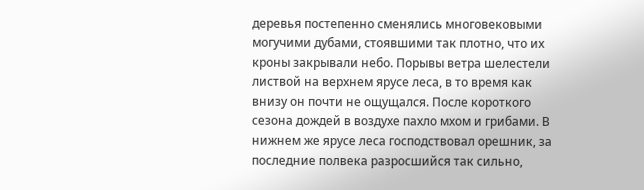деревья постепенно сменялись многовековыми могучими дубами, стоявшими так плотно, что их кроны закрывали небо. Порывы ветра шелестели листвой на верхнем ярусе леса, в то время как внизу он почти не ощущался. После короткого сезона дождей в воздухе пахло мхом и грибами. В нижнем же ярусе леса господствовал орешник, за последние полвека разросшийся так сильно,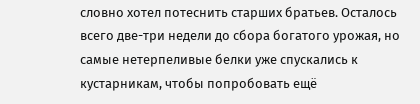словно хотел потеснить старших братьев. Осталось всего две-три недели до сбора богатого урожая, но самые нетерпеливые белки уже спускались к кустарникам, чтобы попробовать ещё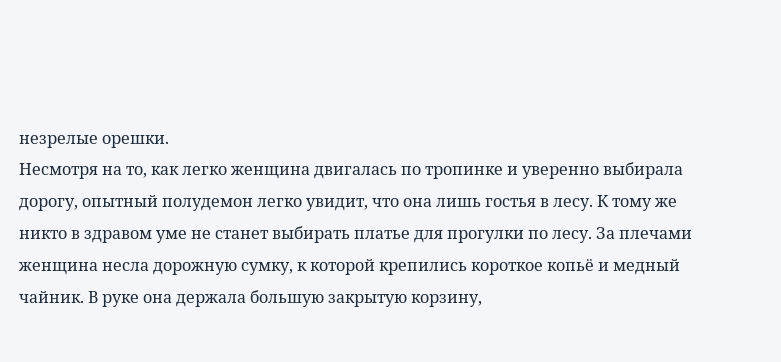незрелые орешки.
Несмотря на то, как легко женщина двигалась по тропинке и уверенно выбирала дорогу, опытный полудемон легко увидит, что она лишь гостья в лесу. К тому же никто в здравом уме не станет выбирать платье для прогулки по лесу. За плечами женщина несла дорожную сумку, к которой крепились короткое копьё и медный чайник. В руке она держала большую закрытую корзину,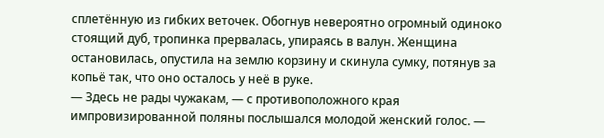сплетённую из гибких веточек. Обогнув невероятно огромный одиноко стоящий дуб, тропинка прервалась, упираясь в валун. Женщина остановилась, опустила на землю корзину и скинула сумку, потянув за копьё так, что оно осталось у неё в руке.
— Здесь не рады чужакам, — с противоположного края импровизированной поляны послышался молодой женский голос. —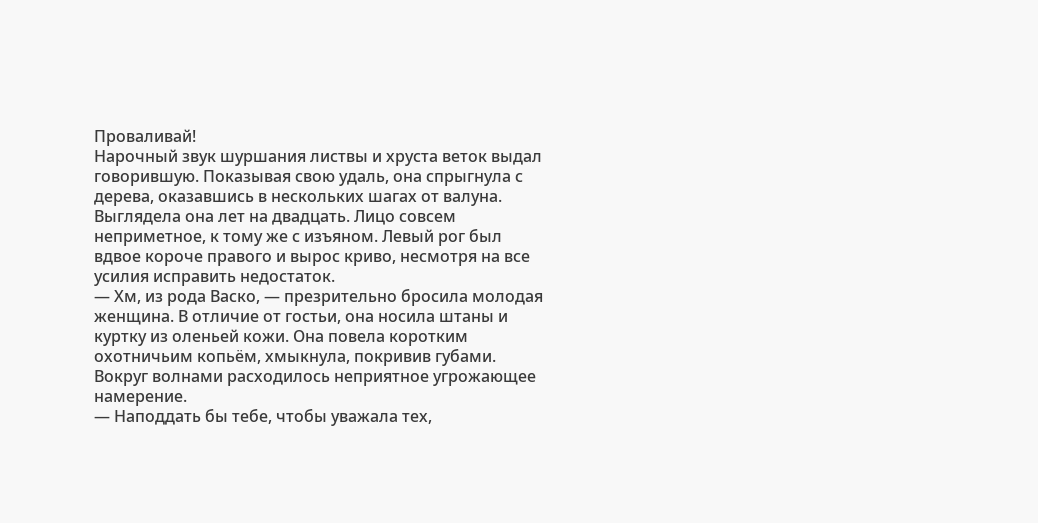Проваливай!
Нарочный звук шуршания листвы и хруста веток выдал говорившую. Показывая свою удаль, она спрыгнула с дерева, оказавшись в нескольких шагах от валуна. Выглядела она лет на двадцать. Лицо совсем неприметное, к тому же с изъяном. Левый рог был вдвое короче правого и вырос криво, несмотря на все усилия исправить недостаток.
— Хм, из рода Васко, — презрительно бросила молодая женщина. В отличие от гостьи, она носила штаны и куртку из оленьей кожи. Она повела коротким охотничьим копьём, хмыкнула, покривив губами. Вокруг волнами расходилось неприятное угрожающее намерение.
— Наподдать бы тебе, чтобы уважала тех,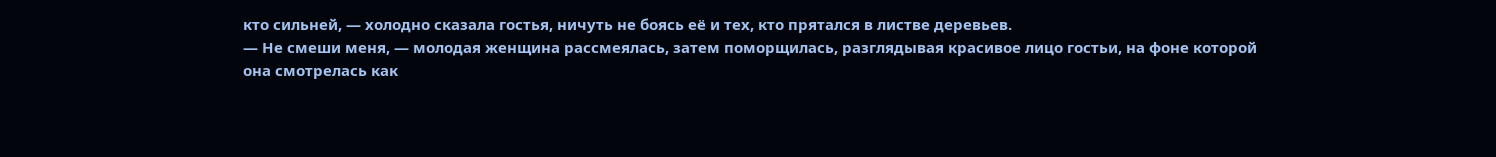кто сильней, — холодно сказала гостья, ничуть не боясь её и тех, кто прятался в листве деревьев.
— Не смеши меня, — молодая женщина рассмеялась, затем поморщилась, разглядывая красивое лицо гостьи, на фоне которой она смотрелась как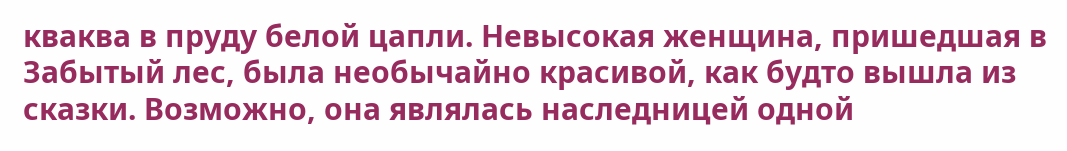кваква в пруду белой цапли. Невысокая женщина, пришедшая в Забытый лес, была необычайно красивой, как будто вышла из сказки. Возможно, она являлась наследницей одной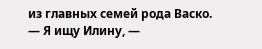из главных семей рода Васко.
— Я ищу Илину, —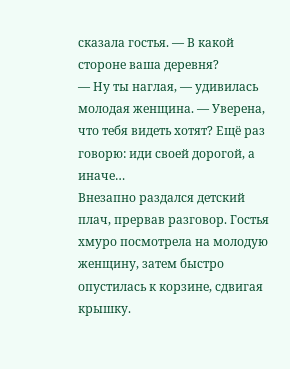сказала гостья. — В какой стороне ваша деревня?
— Ну ты наглая, — удивилась молодая женщина. — Уверена, что тебя видеть хотят? Ещё раз говорю: иди своей дорогой, а иначе…
Внезапно раздался детский плач, прервав разговор. Гостья хмуро посмотрела на молодую женщину, затем быстро опустилась к корзине, сдвигая крышку.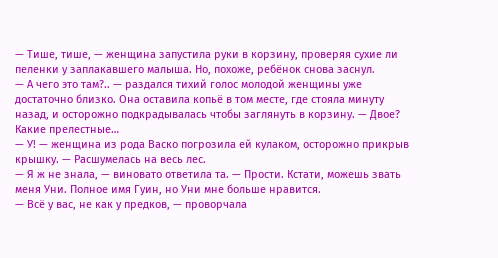— Тише, тише, — женщина запустила руки в корзину, проверяя сухие ли пеленки у заплакавшего малыша. Но, похоже, ребёнок снова заснул.
— А чего это там?.. — раздался тихий голос молодой женщины уже достаточно близко. Она оставила копьё в том месте, где стояла минуту назад, и осторожно подкрадывалась чтобы заглянуть в корзину. — Двое? Какие прелестные…
— У! — женщина из рода Васко погрозила ей кулаком, осторожно прикрыв крышку. — Расшумелась на весь лес.
— Я ж не знала, — виновато ответила та. — Прости. Кстати, можешь звать меня Уни. Полное имя Гуин, но Уни мне больше нравится.
— Всё у вас, не как у предков, — проворчала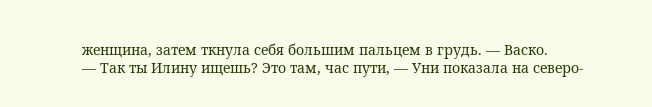женщина, затем ткнула себя большим пальцем в грудь. — Васко.
— Так ты Илину ищешь? Это там, час пути, — Уни показала на северо-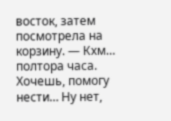восток, затем посмотрела на корзину. — Кхм… полтора часа. Хочешь, помогу нести… Ну нет,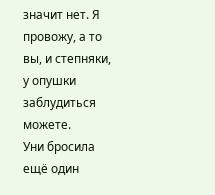значит нет. Я провожу, а то вы, и степняки, у опушки заблудиться можете.
Уни бросила ещё один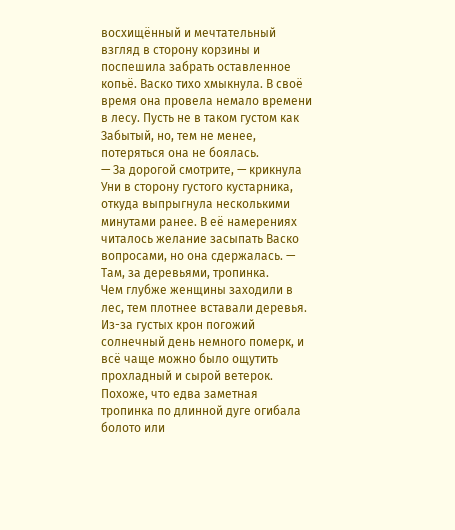восхищённый и мечтательный взгляд в сторону корзины и поспешила забрать оставленное копьё. Васко тихо хмыкнула. В своё время она провела немало времени в лесу. Пусть не в таком густом как Забытый, но, тем не менее, потеряться она не боялась.
— За дорогой смотрите, — крикнула Уни в сторону густого кустарника, откуда выпрыгнула несколькими минутами ранее. В её намерениях читалось желание засыпать Васко вопросами, но она сдержалась. — Там, за деревьями, тропинка.
Чем глубже женщины заходили в лес, тем плотнее вставали деревья. Из-за густых крон погожий солнечный день немного померк, и всё чаще можно было ощутить прохладный и сырой ветерок. Похоже, что едва заметная тропинка по длинной дуге огибала болото или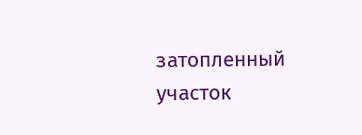затопленный участок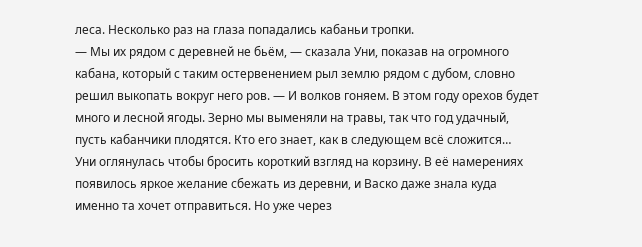леса. Несколько раз на глаза попадались кабаньи тропки.
— Мы их рядом с деревней не бьём, — сказала Уни, показав на огромного кабана, который с таким остервенением рыл землю рядом с дубом, словно решил выкопать вокруг него ров. — И волков гоняем. В этом году орехов будет много и лесной ягоды. Зерно мы выменяли на травы, так что год удачный, пусть кабанчики плодятся. Кто его знает, как в следующем всё сложится…
Уни оглянулась чтобы бросить короткий взгляд на корзину. В её намерениях появилось яркое желание сбежать из деревни, и Васко даже знала куда именно та хочет отправиться. Но уже через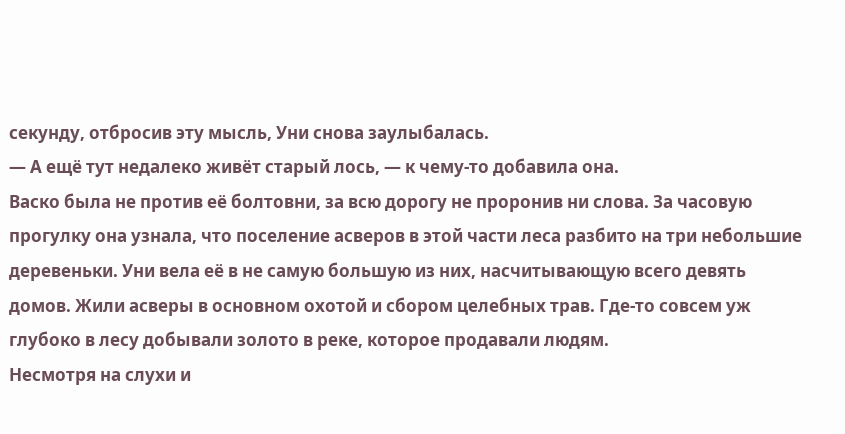секунду, отбросив эту мысль, Уни снова заулыбалась.
— А ещё тут недалеко живёт старый лось, — к чему-то добавила она.
Васко была не против её болтовни, за всю дорогу не проронив ни слова. За часовую прогулку она узнала, что поселение асверов в этой части леса разбито на три небольшие деревеньки. Уни вела её в не самую большую из них, насчитывающую всего девять домов. Жили асверы в основном охотой и сбором целебных трав. Где-то совсем уж глубоко в лесу добывали золото в реке, которое продавали людям.
Несмотря на слухи и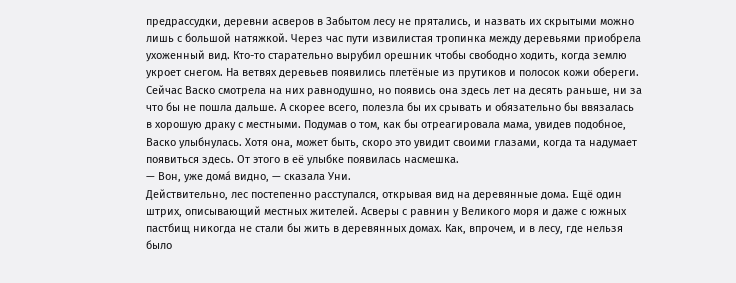предрассудки, деревни асверов в Забытом лесу не прятались, и назвать их скрытыми можно лишь с большой натяжкой. Через час пути извилистая тропинка между деревьями приобрела ухоженный вид. Кто-то старательно вырубил орешник чтобы свободно ходить, когда землю укроет снегом. На ветвях деревьев появились плетёные из прутиков и полосок кожи обереги. Сейчас Васко смотрела на них равнодушно, но появись она здесь лет на десять раньше, ни за что бы не пошла дальше. А скорее всего, полезла бы их срывать и обязательно бы ввязалась в хорошую драку с местными. Подумав о том, как бы отреагировала мама, увидев подобное, Васко улыбнулась. Хотя она, может быть, скоро это увидит своими глазами, когда та надумает появиться здесь. От этого в её улыбке появилась насмешка.
— Вон, уже дома́ видно, — сказала Уни.
Действительно, лес постепенно расступался, открывая вид на деревянные дома. Ещё один штрих, описывающий местных жителей. Асверы с равнин у Великого моря и даже с южных пастбищ никогда не стали бы жить в деревянных домах. Как, впрочем, и в лесу, где нельзя было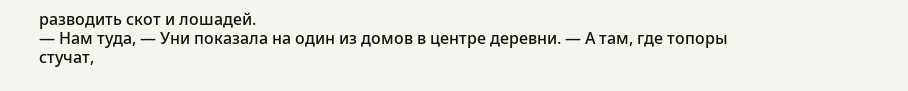разводить скот и лошадей.
— Нам туда, — Уни показала на один из домов в центре деревни. — А там, где топоры стучат,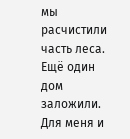мы расчистили часть леса. Ещё один дом заложили. Для меня и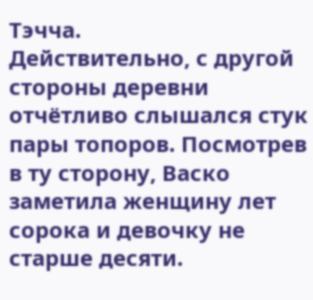Тэчча.
Действительно, с другой стороны деревни отчётливо слышался стук пары топоров. Посмотрев в ту сторону, Васко заметила женщину лет сорока и девочку не старше десяти.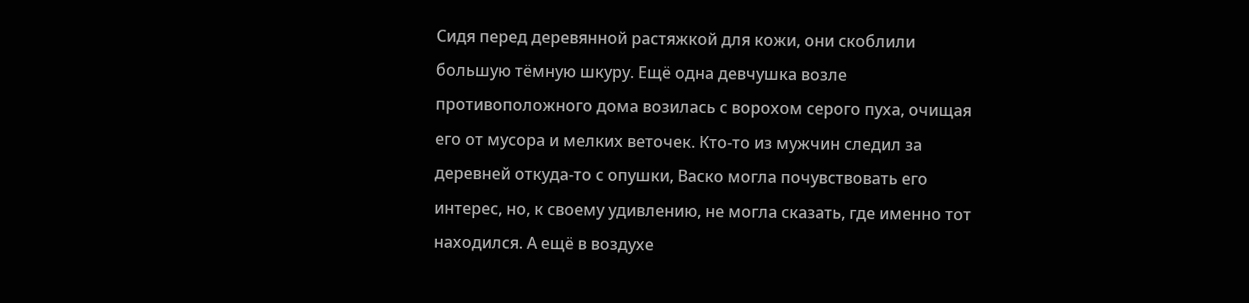Сидя перед деревянной растяжкой для кожи, они скоблили большую тёмную шкуру. Ещё одна девчушка возле противоположного дома возилась с ворохом серого пуха, очищая его от мусора и мелких веточек. Кто-то из мужчин следил за деревней откуда-то с опушки, Васко могла почувствовать его интерес, но, к своему удивлению, не могла сказать, где именно тот находился. А ещё в воздухе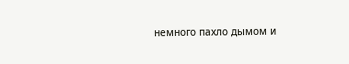немного пахло дымом и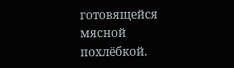готовящейся мясной похлёбкой.